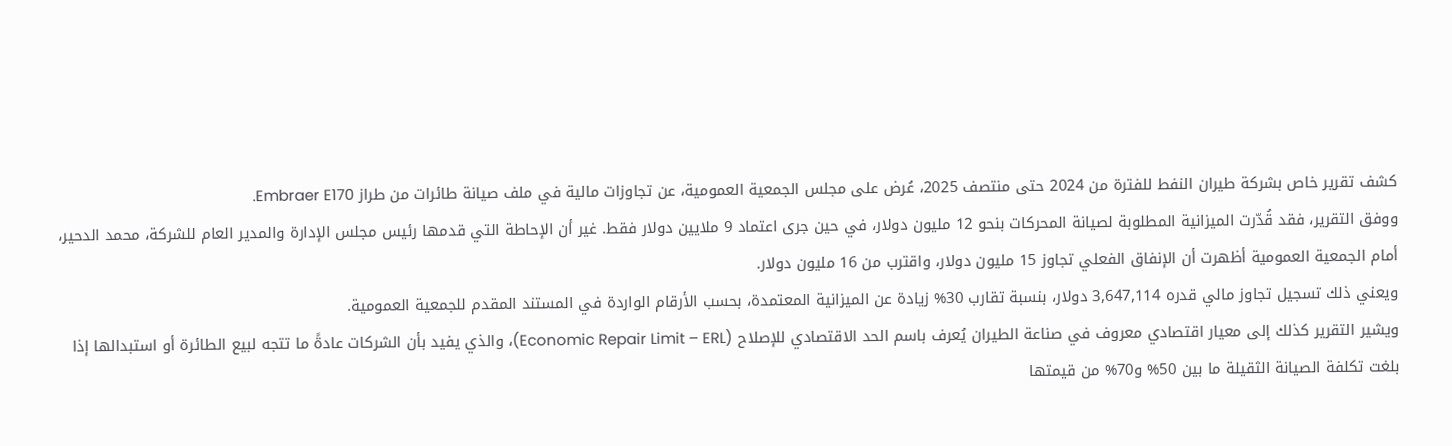كشف تقرير خاص بشركة طيران النفط للفترة من 2024 حتى منتصف 2025، عُرض على مجلس الجمعية العمومية، عن تجاوزات مالية في ملف صيانة طائرات من طراز Embraer E170.
ووفق التقرير، فقد قُدّرت الميزانية المطلوبة لصيانة المحركات بنحو 12 مليون دولار، في حين جرى اعتماد 9 ملايين دولار فقط. غير أن الإحاطة التي قدمها رئيس مجلس الإدارة والمدير العام للشركة، محمد الدحير، أمام الجمعية العمومية أظهرت أن الإنفاق الفعلي تجاوز 15 مليون دولار، واقترب من 16 مليون دولار.
ويعني ذلك تسجيل تجاوز مالي قدره 3,647,114 دولار، بنسبة تقارب 30% زيادة عن الميزانية المعتمدة، بحسب الأرقام الواردة في المستند المقدم للجمعية العمومية.
ويشير التقرير كذلك إلى معيار اقتصادي معروف في صناعة الطيران يُعرف باسم الحد الاقتصادي للإصلاح (Economic Repair Limit – ERL)، والذي يفيد بأن الشركات عادةً ما تتجه لبيع الطائرة أو استبدالها إذا بلغت تكلفة الصيانة الثقيلة ما بين 50% و70% من قيمتها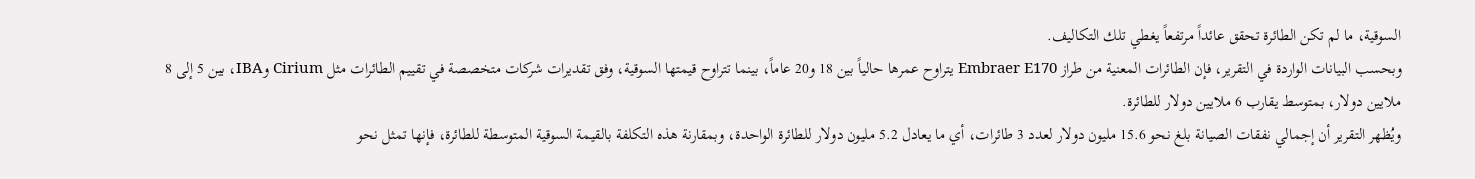السوقية، ما لم تكن الطائرة تحقق عائداً مرتفعاً يغطي تلك التكاليف.
وبحسب البيانات الواردة في التقرير، فإن الطائرات المعنية من طراز Embraer E170 يتراوح عمرها حالياً بين 18 و20 عاماً، بينما تتراوح قيمتها السوقية، وفق تقديرات شركات متخصصة في تقييم الطائرات مثل Cirium وIBA، بين 5 إلى 8 ملايين دولار، بمتوسط يقارب 6 ملايين دولار للطائرة.
ويُظهر التقرير أن إجمالي نفقات الصيانة بلغ نحو 15.6 مليون دولار لعدد 3 طائرات، أي ما يعادل 5.2 مليون دولار للطائرة الواحدة، وبمقارنة هذه التكلفة بالقيمة السوقية المتوسطة للطائرة، فإنها تمثل نحو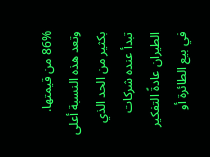86% من قيمتها.
وتعد هذه النسبة أعلى بكثير من الحد الذي تبدأ عنده شركات الطيران عادةً التفكير في بيع الطائرة أو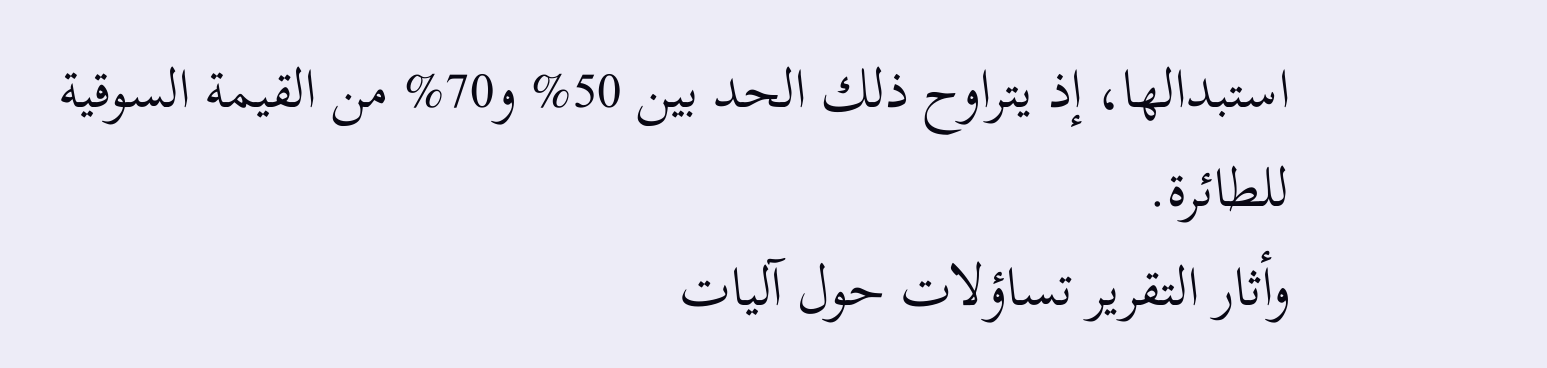استبدالها، إذ يتراوح ذلك الحد بين 50% و70% من القيمة السوقية للطائرة.
وأثار التقرير تساؤلات حول آليات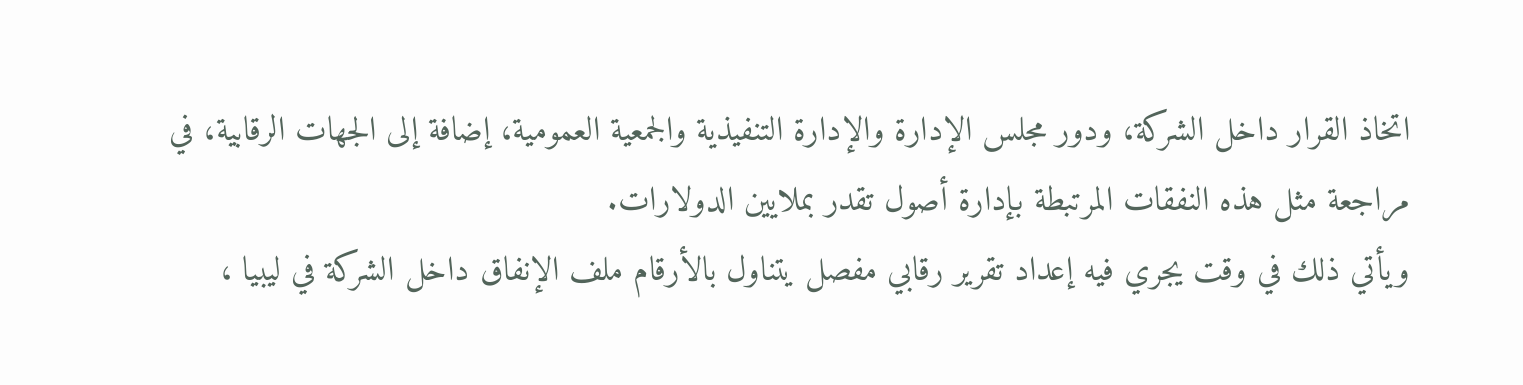اتخاذ القرار داخل الشركة، ودور مجلس الإدارة والإدارة التنفيذية والجمعية العمومية، إضافة إلى الجهات الرقابية، في مراجعة مثل هذه النفقات المرتبطة بإدارة أصول تقدر بملايين الدولارات.
ويأتي ذلك في وقت يجري فيه إعداد تقرير رقابي مفصل يتناول بالأرقام ملف الإنفاق داخل الشركة في ليبيا ،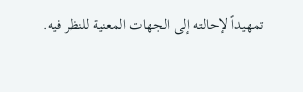تمهيداً لإحالته إلى الجهات المعنية للنظر فيه.